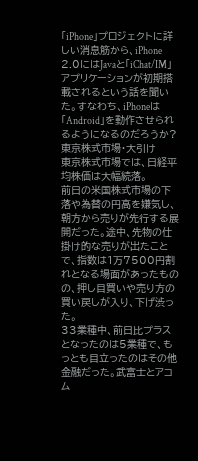「iPhone」プロジェクトに詳しい消息筋から、iPhone 2.0にはJavaと「iChat/IM」アプリケーションが初期搭載されるという話を聞いた。すなわち、iPhoneは「Android」を動作させられるようになるのだろうか?
東京株式市場・大引け
東京株式市場では、日経平均株価は大幅続落。
前日の米国株式市場の下落や為替の円高を嫌気し、朝方から売りが先行する展開だった。途中、先物の仕掛け的な売りが出たことで、指数は1万7500円割れとなる場面があったものの、押し目買いや売り方の買い戻しが入り、下げ渋った。
33業種中、前日比プラスとなったのは5業種で、もっとも目立ったのはその他金融だった。武富士とアコム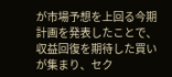が市場予想を上回る今期計画を発表したことで、収益回復を期待した買いが集まり、セク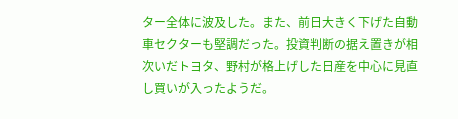ター全体に波及した。また、前日大きく下げた自動車セクターも堅調だった。投資判断の据え置きが相次いだトヨタ、野村が格上げした日産を中心に見直し買いが入ったようだ。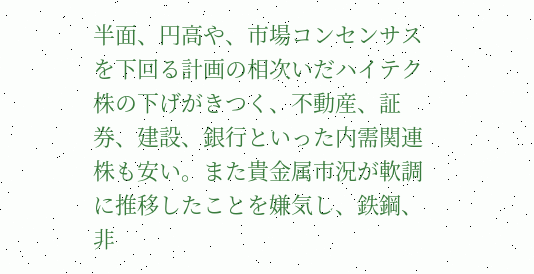半面、円高や、市場コンセンサスを下回る計画の相次いだハイテク株の下げがきつく、不動産、証券、建設、銀行といった内需関連株も安い。また貴金属市況が軟調に推移したことを嫌気し、鉄鋼、非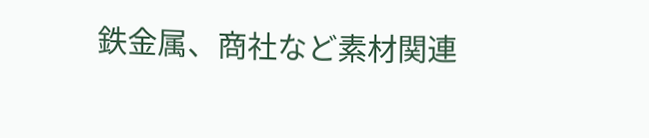鉄金属、商社など素材関連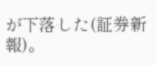が下落した(証券新報)。